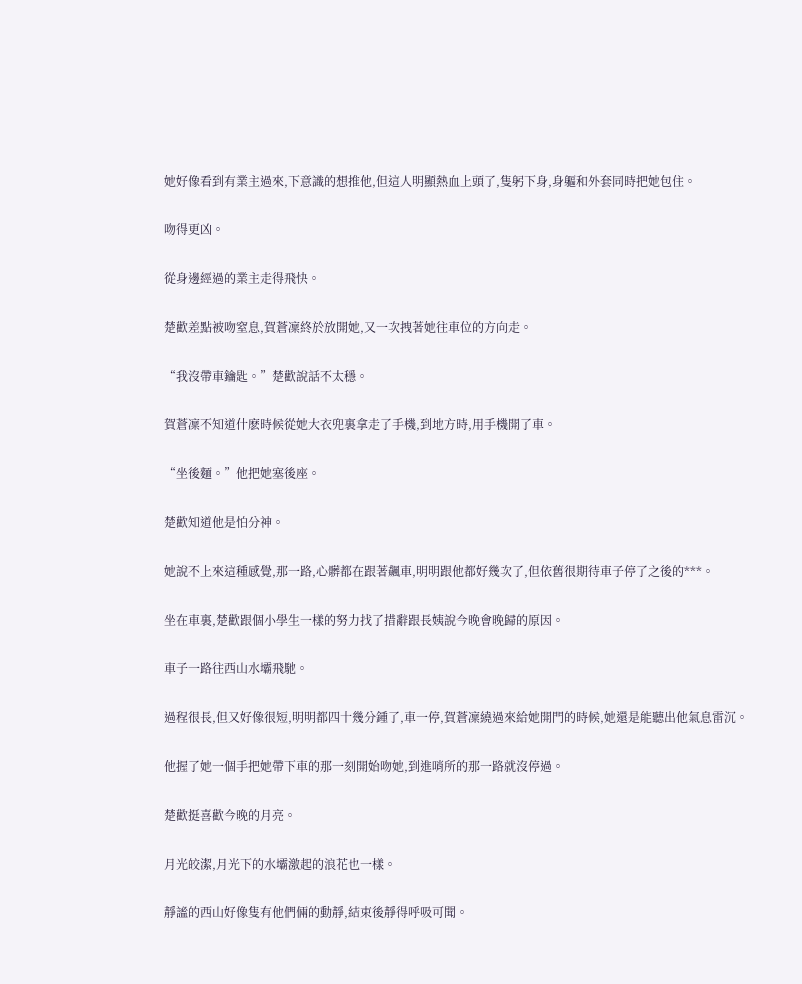她好像看到有業主過來,下意識的想推他,但這人明顯熱血上頭了,隻躬下身,身軀和外套同時把她包住。

吻得更凶。

從身邊經過的業主走得飛快。

楚歡差點被吻窒息,賀蒼凜終於放開她,又一次拽著她往車位的方向走。

“我沒帶車鑰匙。”楚歡說話不太穩。

賀蒼凜不知道什麽時候從她大衣兜裏拿走了手機,到地方時,用手機開了車。

“坐後麵。”他把她塞後座。

楚歡知道他是怕分神。

她說不上來這種感覺,那一路,心髒都在跟著飆車,明明跟他都好幾次了,但依舊很期待車子停了之後的***。

坐在車裏,楚歡跟個小學生一樣的努力找了措辭跟長姨說今晚會晚歸的原因。

車子一路往西山水壩飛馳。

過程很長,但又好像很短,明明都四十幾分鍾了,車一停,賀蒼凜繞過來給她開門的時候,她還是能聽出他氣息雷沉。

他握了她一個手把她帶下車的那一刻開始吻她,到進哨所的那一路就沒停過。

楚歡挺喜歡今晚的月亮。

月光皎潔,月光下的水壩激起的浪花也一樣。

靜謐的西山好像隻有他們倆的動靜,結束後靜得呼吸可聞。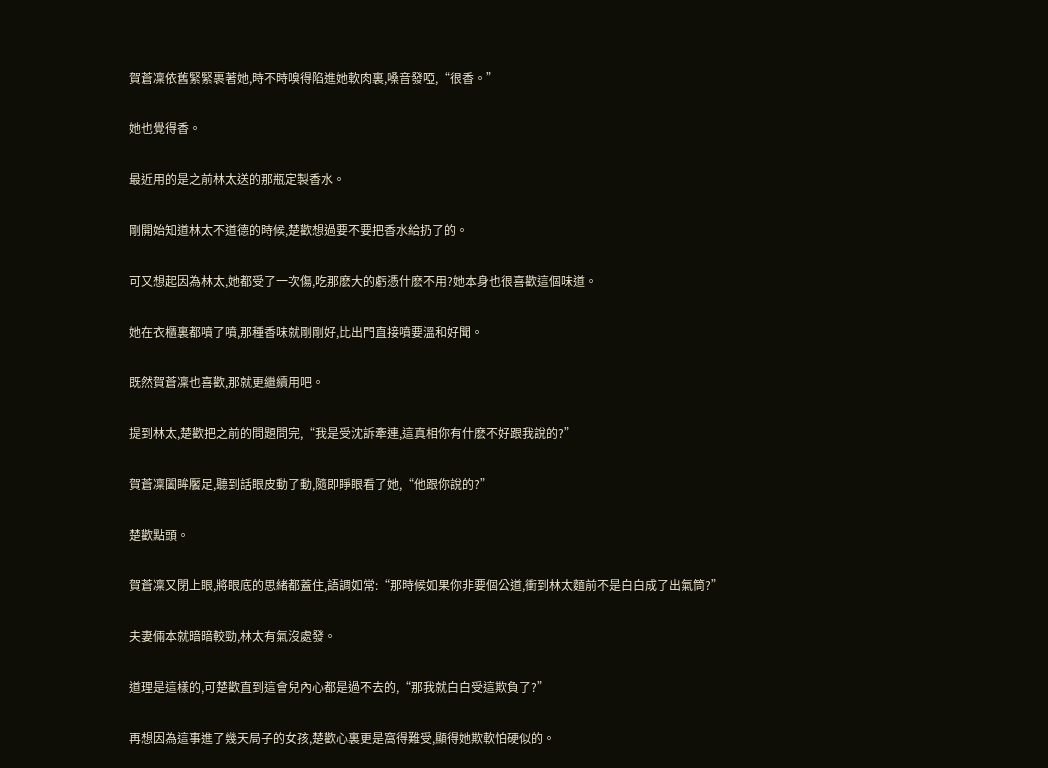賀蒼凜依舊緊緊裹著她,時不時嗅得陷進她軟肉裏,嗓音發啞,“很香。”

她也覺得香。

最近用的是之前林太送的那瓶定製香水。

剛開始知道林太不道德的時候,楚歡想過要不要把香水給扔了的。

可又想起因為林太,她都受了一次傷,吃那麽大的虧憑什麽不用?她本身也很喜歡這個味道。

她在衣櫃裏都噴了噴,那種香味就剛剛好,比出門直接噴要溫和好聞。

既然賀蒼凜也喜歡,那就更繼續用吧。

提到林太,楚歡把之前的問題問完,“我是受沈訴牽連,這真相你有什麽不好跟我說的?”

賀蒼凜闔眸饜足,聽到話眼皮動了動,隨即睜眼看了她,“他跟你說的?”

楚歡點頭。

賀蒼凜又閉上眼,將眼底的思緒都蓋住,語調如常:“那時候如果你非要個公道,衝到林太麵前不是白白成了出氣筒?”

夫妻倆本就暗暗較勁,林太有氣沒處發。

道理是這樣的,可楚歡直到這會兒內心都是過不去的,“那我就白白受這欺負了?”

再想因為這事進了幾天局子的女孩,楚歡心裏更是窩得難受,顯得她欺軟怕硬似的。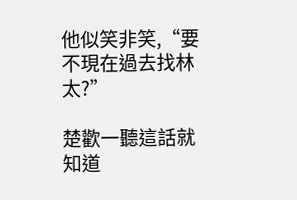他似笑非笑,“要不現在過去找林太?”

楚歡一聽這話就知道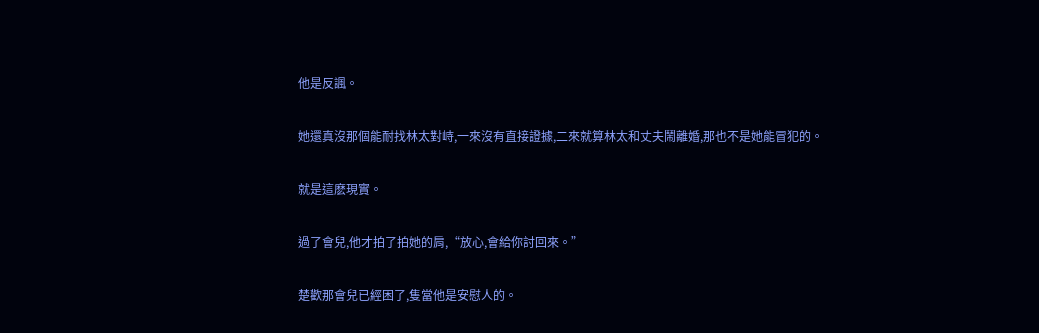他是反諷。

她還真沒那個能耐找林太對峙,一來沒有直接證據,二來就算林太和丈夫鬧離婚,那也不是她能冒犯的。

就是這麽現實。

過了會兒,他才拍了拍她的肩,“放心,會給你討回來。”

楚歡那會兒已經困了,隻當他是安慰人的。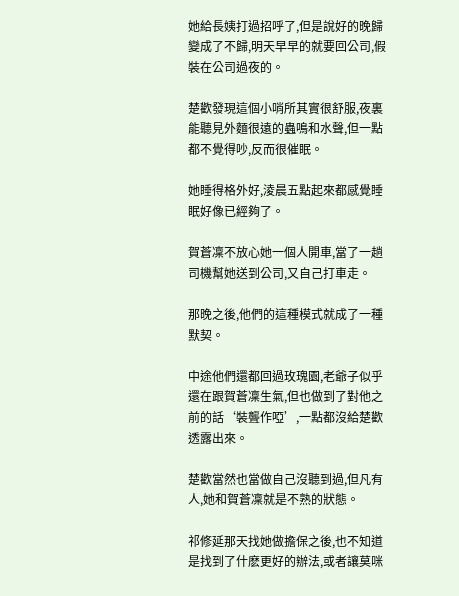她給長姨打過招呼了,但是說好的晚歸變成了不歸,明天早早的就要回公司,假裝在公司過夜的。

楚歡發現這個小哨所其實很舒服,夜裏能聽見外麵很遠的蟲鳴和水聲,但一點都不覺得吵,反而很催眠。

她睡得格外好,淩晨五點起來都感覺睡眠好像已經夠了。

賀蒼凜不放心她一個人開車,當了一趟司機幫她送到公司,又自己打車走。

那晚之後,他們的這種模式就成了一種默契。

中途他們還都回過玫瑰園,老爺子似乎還在跟賀蒼凜生氣,但也做到了對他之前的話‘裝聾作啞’,一點都沒給楚歡透露出來。

楚歡當然也當做自己沒聽到過,但凡有人,她和賀蒼凜就是不熟的狀態。

祁修延那天找她做擔保之後,也不知道是找到了什麽更好的辦法,或者讓莫咪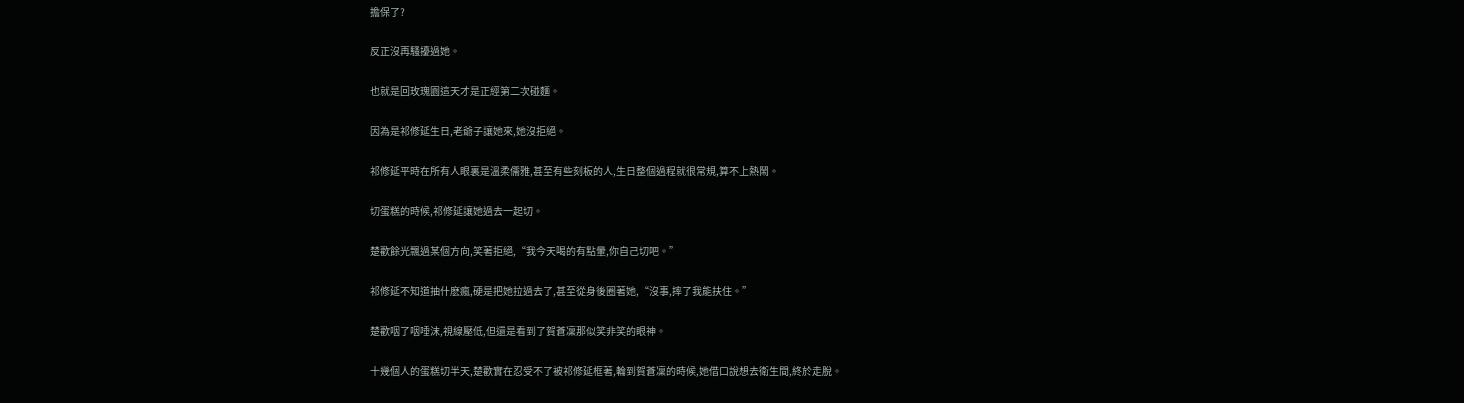擔保了?

反正沒再騷擾過她。

也就是回玫瑰園這天才是正經第二次碰麵。

因為是祁修延生日,老爺子讓她來,她沒拒絕。

祁修延平時在所有人眼裏是溫柔儒雅,甚至有些刻板的人,生日整個過程就很常規,算不上熱鬧。

切蛋糕的時候,祁修延讓她過去一起切。

楚歡餘光飄過某個方向,笑著拒絕,“我今天喝的有點暈,你自己切吧。”

祁修延不知道抽什麽瘋,硬是把她拉過去了,甚至從身後圈著她,“沒事,摔了我能扶住。”

楚歡咽了咽唾沫,視線壓低,但還是看到了賀蒼凜那似笑非笑的眼神。

十幾個人的蛋糕切半天,楚歡實在忍受不了被祁修延框著,輪到賀蒼凜的時候,她借口說想去衛生間,終於走脫。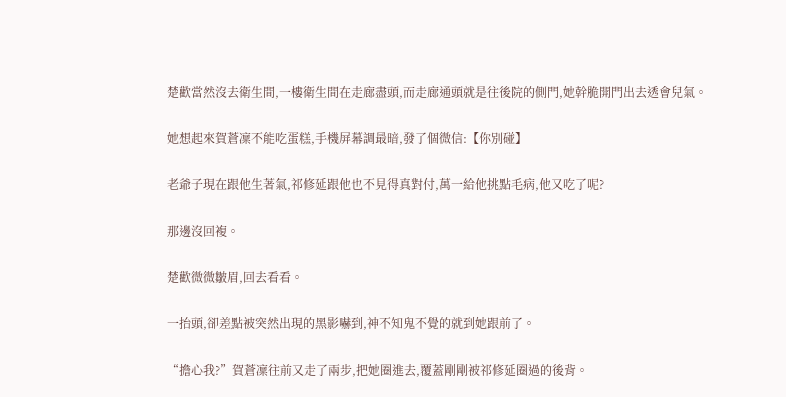楚歡當然沒去衛生間,一樓衛生間在走廊盡頭,而走廊通頭就是往後院的側門,她幹脆開門出去透會兒氣。

她想起來賀蒼凜不能吃蛋糕,手機屏幕調最暗,發了個微信:【你別碰】

老爺子現在跟他生著氣,祁修延跟他也不見得真對付,萬一給他挑點毛病,他又吃了呢?

那邊沒回複。

楚歡微微皺眉,回去看看。

一抬頭,卻差點被突然出現的黑影嚇到,神不知鬼不覺的就到她跟前了。

“擔心我?”賀蒼凜往前又走了兩步,把她圈進去,覆蓋剛剛被祁修延圈過的後背。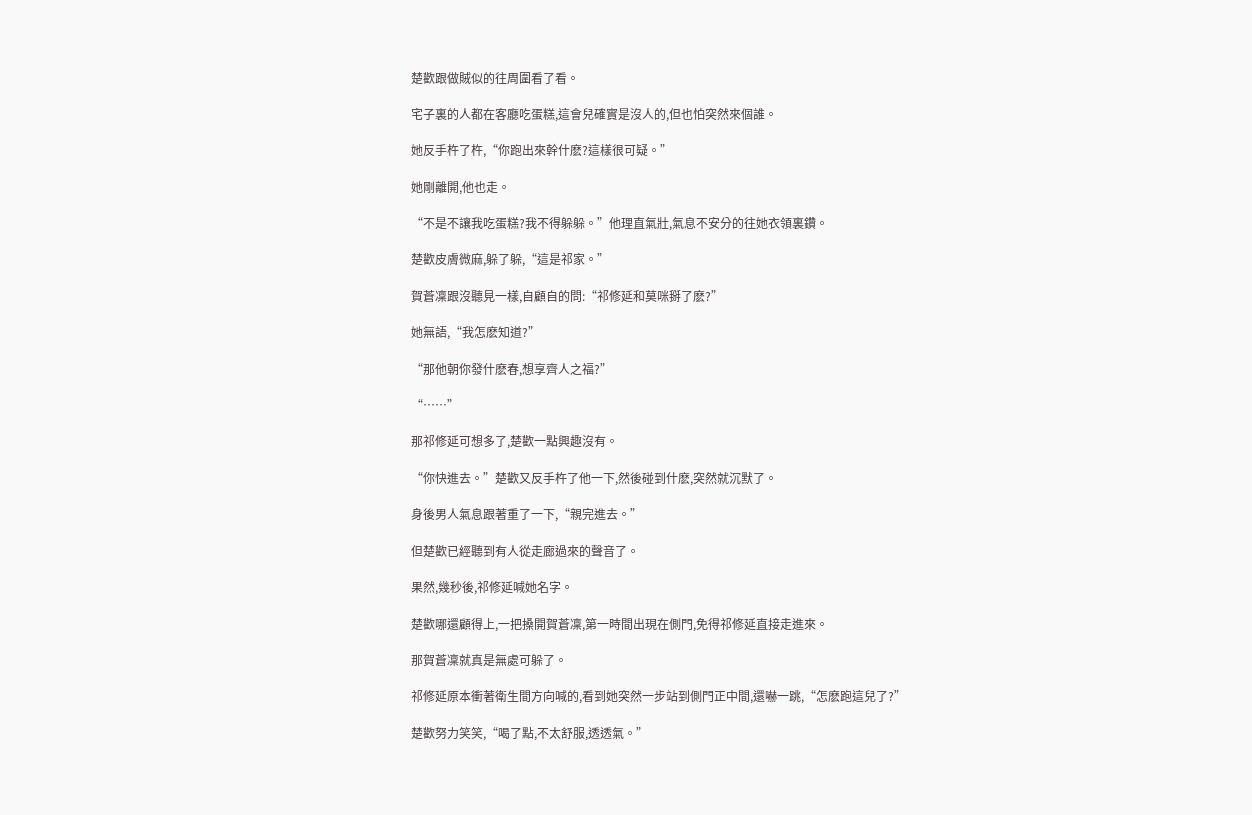楚歡跟做賊似的往周圍看了看。

宅子裏的人都在客廳吃蛋糕,這會兒確實是沒人的,但也怕突然來個誰。

她反手杵了杵,“你跑出來幹什麽?這樣很可疑。”

她剛離開,他也走。

“不是不讓我吃蛋糕?我不得躲躲。”他理直氣壯,氣息不安分的往她衣領裏鑽。

楚歡皮膚微麻,躲了躲,“這是祁家。”

賀蒼凜跟沒聽見一樣,自顧自的問:“祁修延和莫咪掰了麽?”

她無語,“我怎麽知道?”

“那他朝你發什麽春,想享齊人之福?”

“……”

那祁修延可想多了,楚歡一點興趣沒有。

“你快進去。”楚歡又反手杵了他一下,然後碰到什麽,突然就沉默了。

身後男人氣息跟著重了一下,“親完進去。”

但楚歡已經聽到有人從走廊過來的聲音了。

果然,幾秒後,祁修延喊她名字。

楚歡哪還顧得上,一把搡開賀蒼凜,第一時間出現在側門,免得祁修延直接走進來。

那賀蒼凜就真是無處可躲了。

祁修延原本衝著衛生間方向喊的,看到她突然一步站到側門正中間,還嚇一跳,“怎麽跑這兒了?”

楚歡努力笑笑,“喝了點,不太舒服,透透氣。”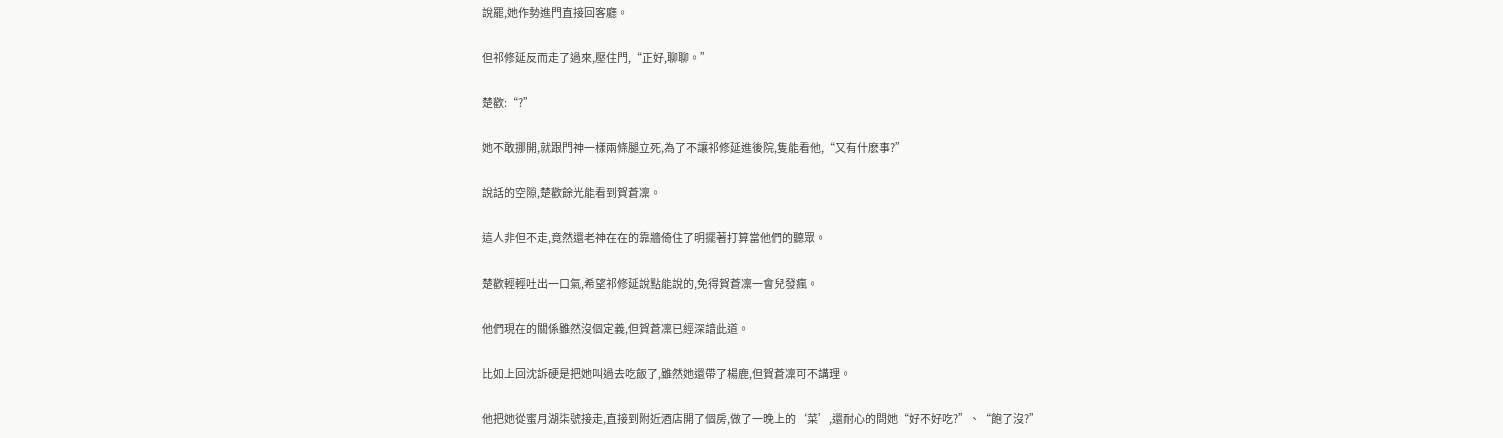說罷,她作勢進門直接回客廳。

但祁修延反而走了過來,壓住門,“正好,聊聊。”

楚歡:“?”

她不敢挪開,就跟門神一樣兩條腿立死,為了不讓祁修延進後院,隻能看他,“又有什麽事?”

說話的空隙,楚歡餘光能看到賀蒼凜。

這人非但不走,竟然還老神在在的靠牆倚住了明擺著打算當他們的聽眾。

楚歡輕輕吐出一口氣,希望祁修延說點能說的,免得賀蒼凜一會兒發瘋。

他們現在的關係雖然沒個定義,但賀蒼凜已經深諳此道。

比如上回沈訴硬是把她叫過去吃飯了,雖然她還帶了楊鹿,但賀蒼凜可不講理。

他把她從蜜月湖柒號接走,直接到附近酒店開了個房,做了一晚上的‘菜’,還耐心的問她“好不好吃?”、“飽了沒?”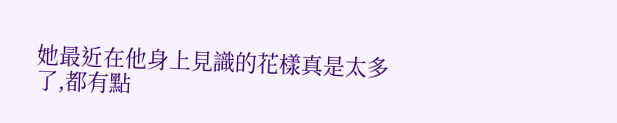她最近在他身上見識的花樣真是太多了,都有點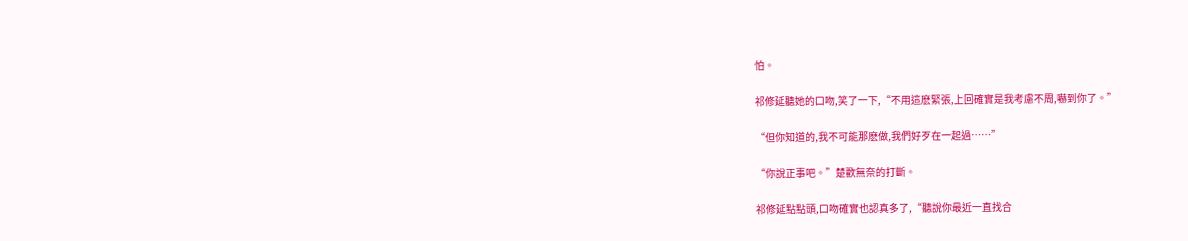怕。

祁修延聽她的口吻,笑了一下,“不用這麽緊張,上回確實是我考慮不周,嚇到你了。”

“但你知道的,我不可能那麽做,我們好歹在一起過……”

“你說正事吧。”楚歡無奈的打斷。

祁修延點點頭,口吻確實也認真多了,“聽說你最近一直找合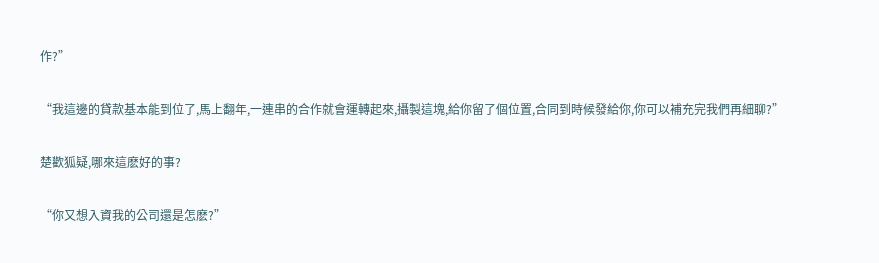作?”

“我這邊的貸款基本能到位了,馬上翻年,一連串的合作就會運轉起來,攝製這塊,給你留了個位置,合同到時候發給你,你可以補充完我們再細聊?”

楚歡狐疑,哪來這麽好的事?

“你又想入資我的公司還是怎麽?”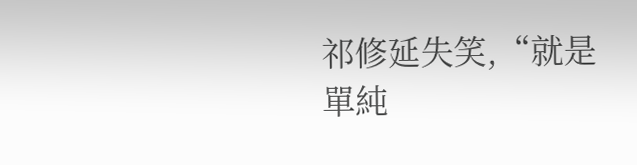祁修延失笑,“就是單純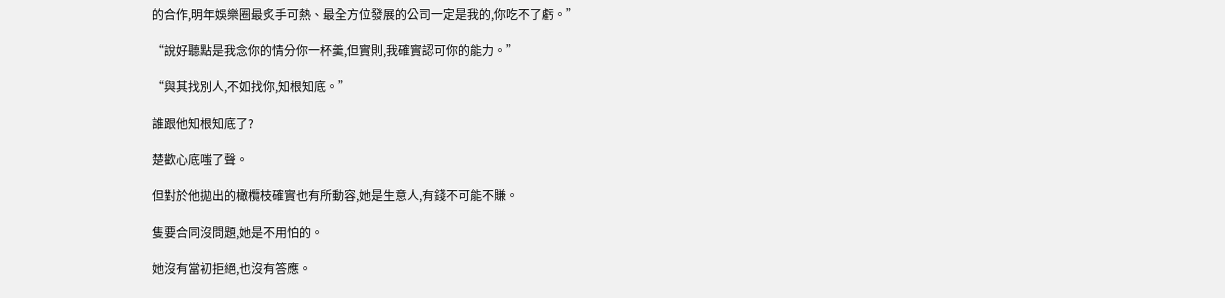的合作,明年娛樂圈最炙手可熱、最全方位發展的公司一定是我的,你吃不了虧。”

“說好聽點是我念你的情分你一杯羹,但實則,我確實認可你的能力。”

“與其找別人,不如找你,知根知底。”

誰跟他知根知底了?

楚歡心底嗤了聲。

但對於他拋出的橄欖枝確實也有所動容,她是生意人,有錢不可能不賺。

隻要合同沒問題,她是不用怕的。

她沒有當初拒絕,也沒有答應。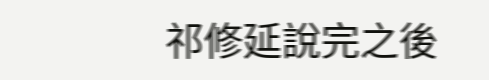祁修延說完之後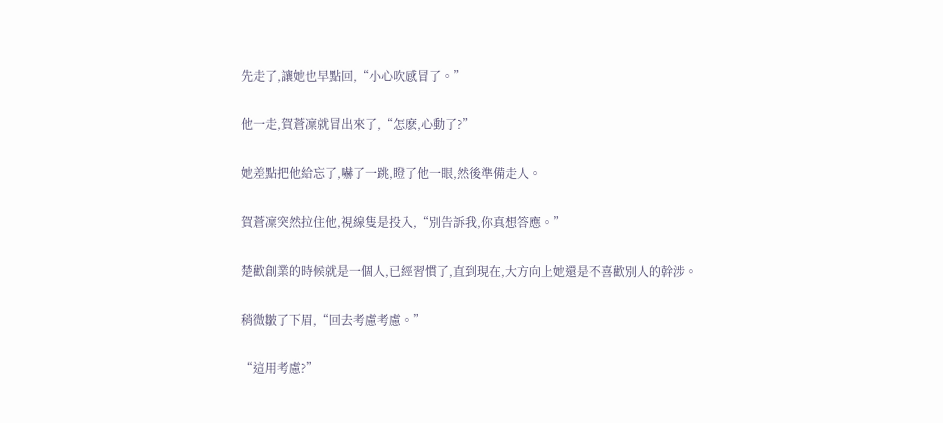先走了,讓她也早點回,“小心吹感冒了。”

他一走,賀蒼凜就冒出來了,“怎麽,心動了?”

她差點把他給忘了,嚇了一跳,瞪了他一眼,然後準備走人。

賀蒼凜突然拉住他,視線隻是投入,“別告訴我,你真想答應。”

楚歡創業的時候就是一個人,已經習慣了,直到現在,大方向上她還是不喜歡別人的幹涉。

稍微皺了下眉,“回去考慮考慮。”

“這用考慮?”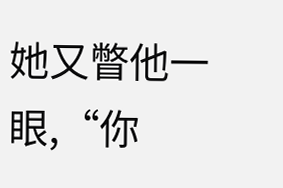她又瞥他一眼,“你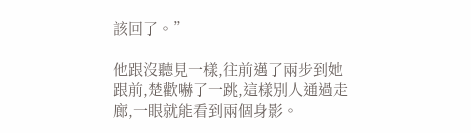該回了。”

他跟沒聽見一樣,往前邁了兩步到她跟前,楚歡嚇了一跳,這樣別人通過走廊,一眼就能看到兩個身影。